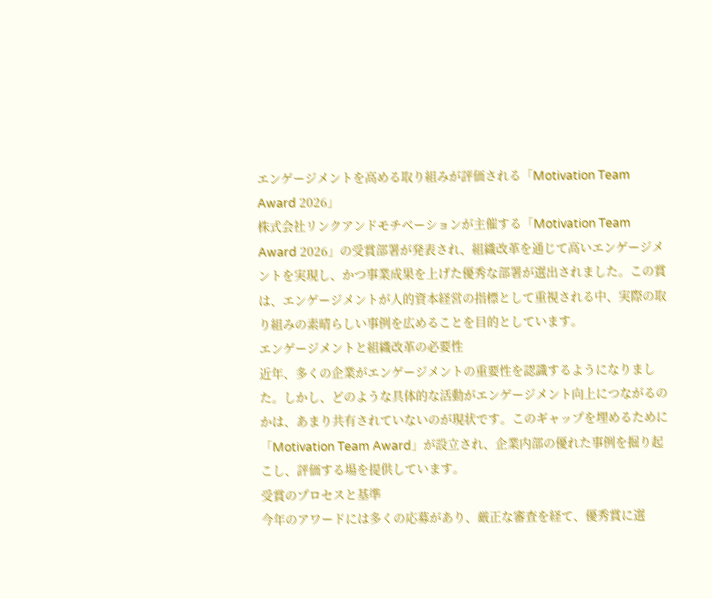エンゲージメントを高める取り組みが評価される「Motivation Team Award 2026」
株式会社リンクアンドモチベーションが主催する「Motivation Team Award 2026」の受賞部署が発表され、組織改革を通じて高いエンゲージメントを実現し、かつ事業成果を上げた優秀な部署が選出されました。この賞は、エンゲージメントが人的資本経営の指標として重視される中、実際の取り組みの素晴らしい事例を広めることを目的としています。
エンゲージメントと組織改革の必要性
近年、多くの企業がエンゲージメントの重要性を認識するようになりました。しかし、どのような具体的な活動がエンゲージメント向上につながるのかは、あまり共有されていないのが現状です。このギャップを埋めるために「Motivation Team Award」が設立され、企業内部の優れた事例を掘り起こし、評価する場を提供しています。
受賞のプロセスと基準
今年のアワードには多くの応募があり、厳正な審査を経て、優秀賞に選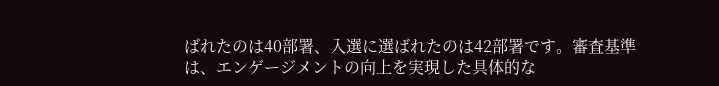ばれたのは40部署、入選に選ばれたのは42部署です。審査基準は、エンゲージメントの向上を実現した具体的な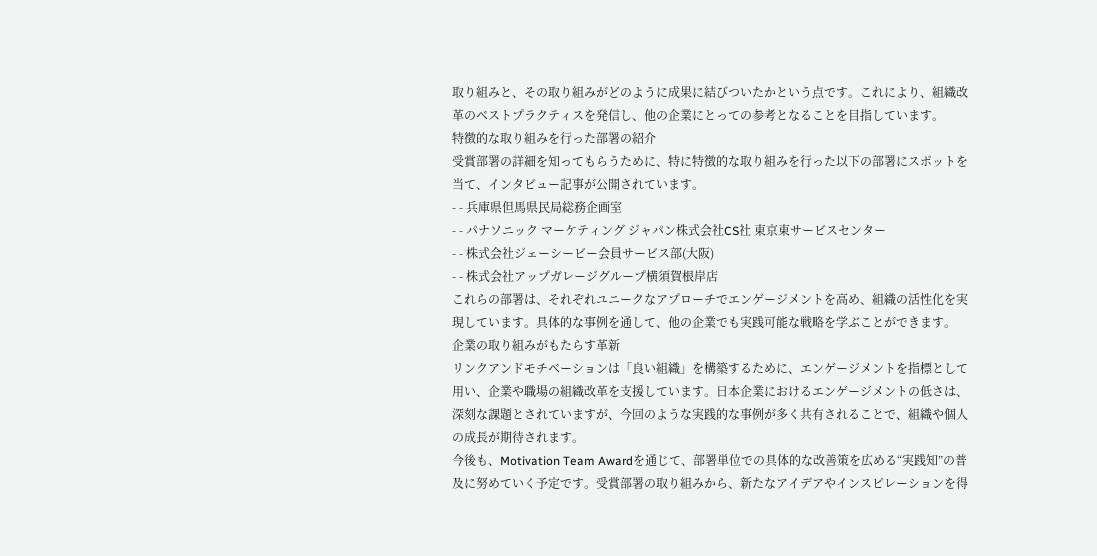取り組みと、その取り組みがどのように成果に結びついたかという点です。これにより、組織改革のベストプラクティスを発信し、他の企業にとっての参考となることを目指しています。
特徴的な取り組みを行った部署の紹介
受賞部署の詳細を知ってもらうために、特に特徴的な取り組みを行った以下の部署にスポットを当て、インタビュー記事が公開されています。
- - 兵庫県但馬県民局総務企画室
- - パナソニック マーケティング ジャパン株式会社CS社 東京東サービスセンター
- - 株式会社ジェーシービー会員サービス部(大阪)
- - 株式会社アップガレージグループ横須賀根岸店
これらの部署は、それぞれユニークなアプローチでエンゲージメントを高め、組織の活性化を実現しています。具体的な事例を通して、他の企業でも実践可能な戦略を学ぶことができます。
企業の取り組みがもたらす革新
リンクアンドモチベーションは「良い組織」を構築するために、エンゲージメントを指標として用い、企業や職場の組織改革を支援しています。日本企業におけるエンゲージメントの低さは、深刻な課題とされていますが、今回のような実践的な事例が多く共有されることで、組織や個人の成長が期待されます。
今後も、Motivation Team Awardを通じて、部署単位での具体的な改善策を広める“実践知”の普及に努めていく予定です。受賞部署の取り組みから、新たなアイデアやインスピレーションを得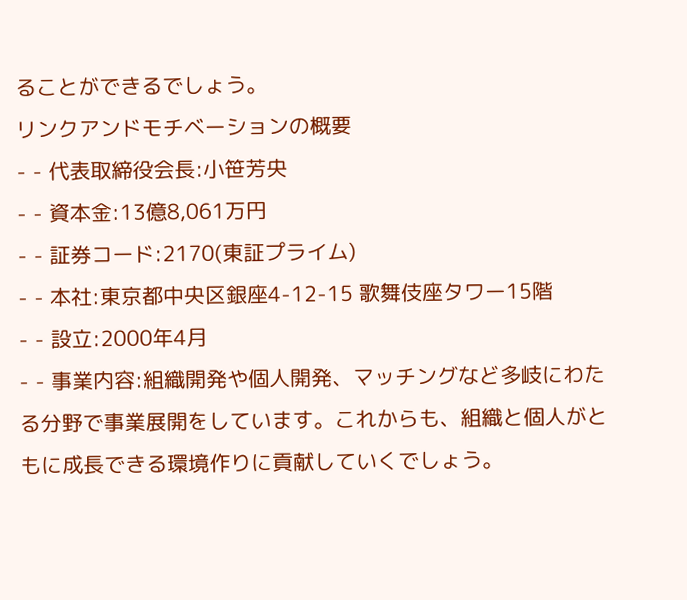ることができるでしょう。
リンクアンドモチベーションの概要
- - 代表取締役会長:小笹芳央
- - 資本金:13億8,061万円
- - 証券コード:2170(東証プライム)
- - 本社:東京都中央区銀座4-12-15 歌舞伎座タワー15階
- - 設立:2000年4月
- - 事業内容:組織開発や個人開発、マッチングなど多岐にわたる分野で事業展開をしています。これからも、組織と個人がともに成長できる環境作りに貢献していくでしょう。